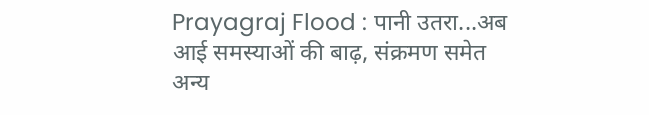Prayagraj Flood : पानी उतरा...अब आई समस्याओं की बाढ़, संक्रमण समेत अन्य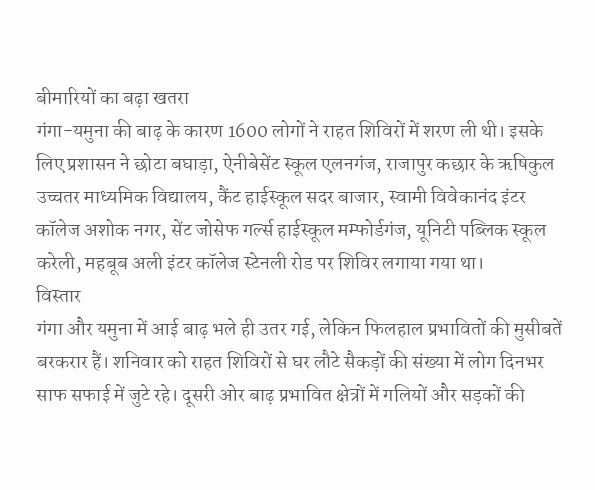बीमारियों का बढ़ा खतरा
गंगा-यमुना की बाढ़ के कारण 1600 लोगों ने राहत शिविरों में शरण ली थी। इसके लिए प्रशासन ने छोटा बघाड़ा, ऐनीबेसेंट स्कूल एलनगंज, राजापुर कछार के ऋषिकुल उच्चतर माध्यमिक विद्यालय, कैंट हाईस्कूल सदर बाजार, स्वामी विवेकानंद इंटर कॉलेज अशोक नगर, सेंट जोसेफ गर्ल्स हाईस्कूल मम्फोर्डगंज, यूनिटी पब्लिक स्कूल करेली, महबूब अली इंटर कॉलेज स्टेनली रोड पर शिविर लगाया गया था।
विस्तार
गंगा और यमुना में आई बाढ़ भले ही उतर गई, लेकिन फिलहाल प्रभावितों की मुसीबतें बरकरार हैं। शनिवार को राहत शिविरों से घर लौटे सैकड़ों की संख्या में लोग दिनभर साफ सफाई में जुटे रहे। दूसरी ओर बाढ़ प्रभावित क्षेत्रों में गलियों और सड़कों की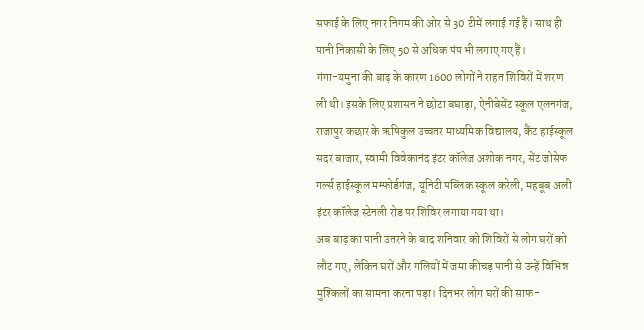सफाई के लिए नगर निगम की ओर से 30 टीमें लगाई गई हैं। साथ ही पानी निकासी के लिए 50 से अधिक पंप भी लगाए गए हैं।
गंगा-यमुना की बाढ़ के कारण 1600 लोगों ने राहत शिविरों में शरण ली थी। इसके लिए प्रशासन ने छोटा बघाड़ा, ऐनीबेसेंट स्कूल एलनगंज, राजापुर कछार के ऋषिकुल उच्चतर माध्यमिक विद्यालय, कैंट हाईस्कूल सदर बाजार, स्वामी विवेकानंद इंटर कॉलेज अशोक नगर, सेंट जोसेफ गर्ल्स हाईस्कूल मम्फोर्डगंज, यूनिटी पब्लिक स्कूल करेली, महबूब अली इंटर कॉलेज स्टेनली रोड पर शिविर लगाया गया था।
अब बाढ़ का पानी उतरने के बाद शनिवार को शिविरों से लोग घरों को लौट गए, लेकिन घरों और गलियों में जमा कीचड़ पानी से उन्हें विभिन्न मुश्किलों का सामना करना पड़ा। दिनभर लोग घरों की साफ-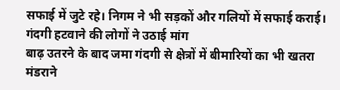सफाई में जुटे रहे। निगम ने भी सड़कों और गलियों में सफाई कराई।
गंदगी हटवाने की लोगों ने उठाई मांग
बाढ़ उतरने के बाद जमा गंदगी से क्षेत्रों में बीमारियों का भी खतरा मंडराने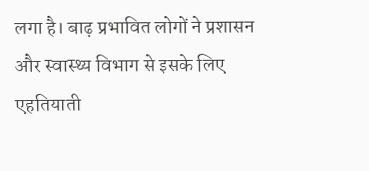लगा है। बाढ़ प्रभावित लोगों ने प्रशासन और स्वास्थ्य विभाग से इसके लिए एहतियाती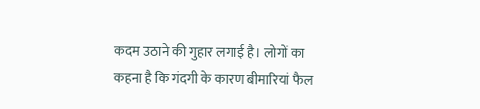कदम उठाने की गुहार लगाई है। लोगों का कहना है कि गंदगी के कारण बीमारियां फैल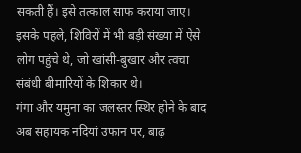सकती हैं। इसे तत्काल साफ कराया जाए। इसके पहले, शिविरों में भी बड़ी संख्या में ऐसे लोग पहुंचे थे, जो खांसी-बुखार और त्वचा संबंधी बीमारियों के शिकार थे।
गंगा और यमुना का जलस्तर स्थिर होने के बाद अब सहायक नदियां उफान पर, बाढ़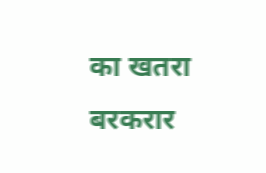का खतरा बरकरार